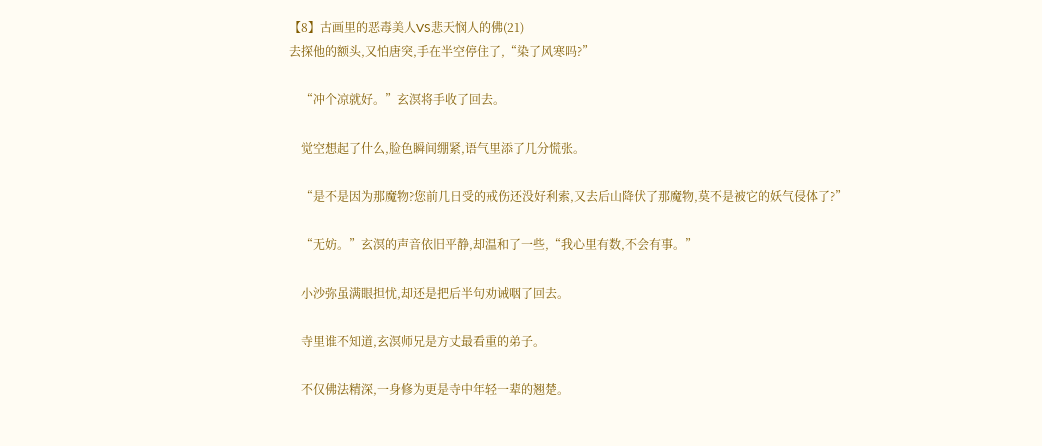【8】古画里的恶毒美人VS悲天悯人的佛(21)
去探他的额头,又怕唐突,手在半空停住了,“染了风寒吗?”

    “冲个凉就好。”玄溟将手收了回去。

    觉空想起了什么,脸色瞬间绷紧,语气里添了几分慌张。

    “是不是因为那魔物?您前几日受的戒伤还没好利索,又去后山降伏了那魔物,莫不是被它的妖气侵体了?”

    “无妨。”玄溟的声音依旧平静,却温和了一些,“我心里有数,不会有事。”

    小沙弥虽满眼担忧,却还是把后半句劝诫咽了回去。

    寺里谁不知道,玄溟师兄是方丈最看重的弟子。

    不仅佛法精深,一身修为更是寺中年轻一辈的翘楚。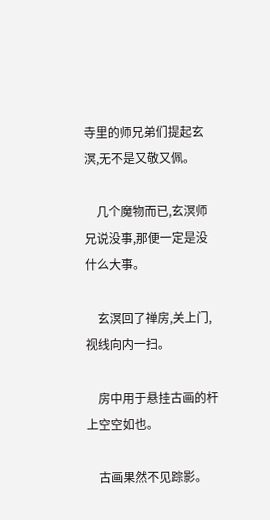寺里的师兄弟们提起玄溟,无不是又敬又佩。

    几个魔物而已,玄溟师兄说没事,那便一定是没什么大事。

    玄溟回了禅房,关上门,视线向内一扫。

    房中用于悬挂古画的杆上空空如也。

    古画果然不见踪影。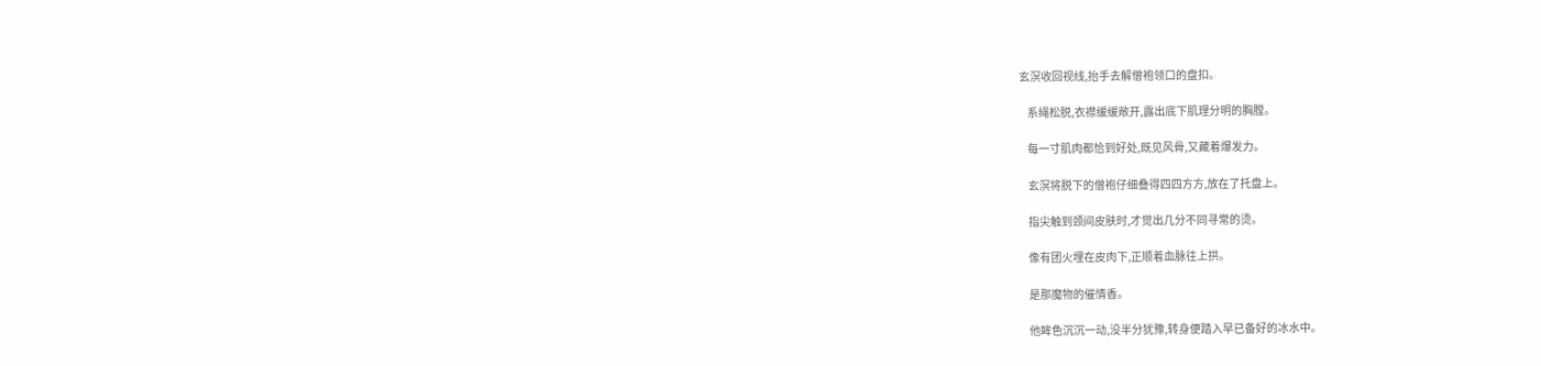玄溟收回视线,抬手去解僧袍领口的盘扣。

    系绳松脱,衣襟缓缓敞开,露出底下肌理分明的胸膛。

    每一寸肌肉都恰到好处,既见风骨,又藏着爆发力。

    玄溟将脱下的僧袍仔细叠得四四方方,放在了托盘上。

    指尖触到颈间皮肤时,才觉出几分不同寻常的烫。

    像有团火埋在皮肉下,正顺着血脉往上拱。

    是那魔物的催情香。

    他眸色沉沉一动,没半分犹豫,转身便踏入早已备好的冰水中。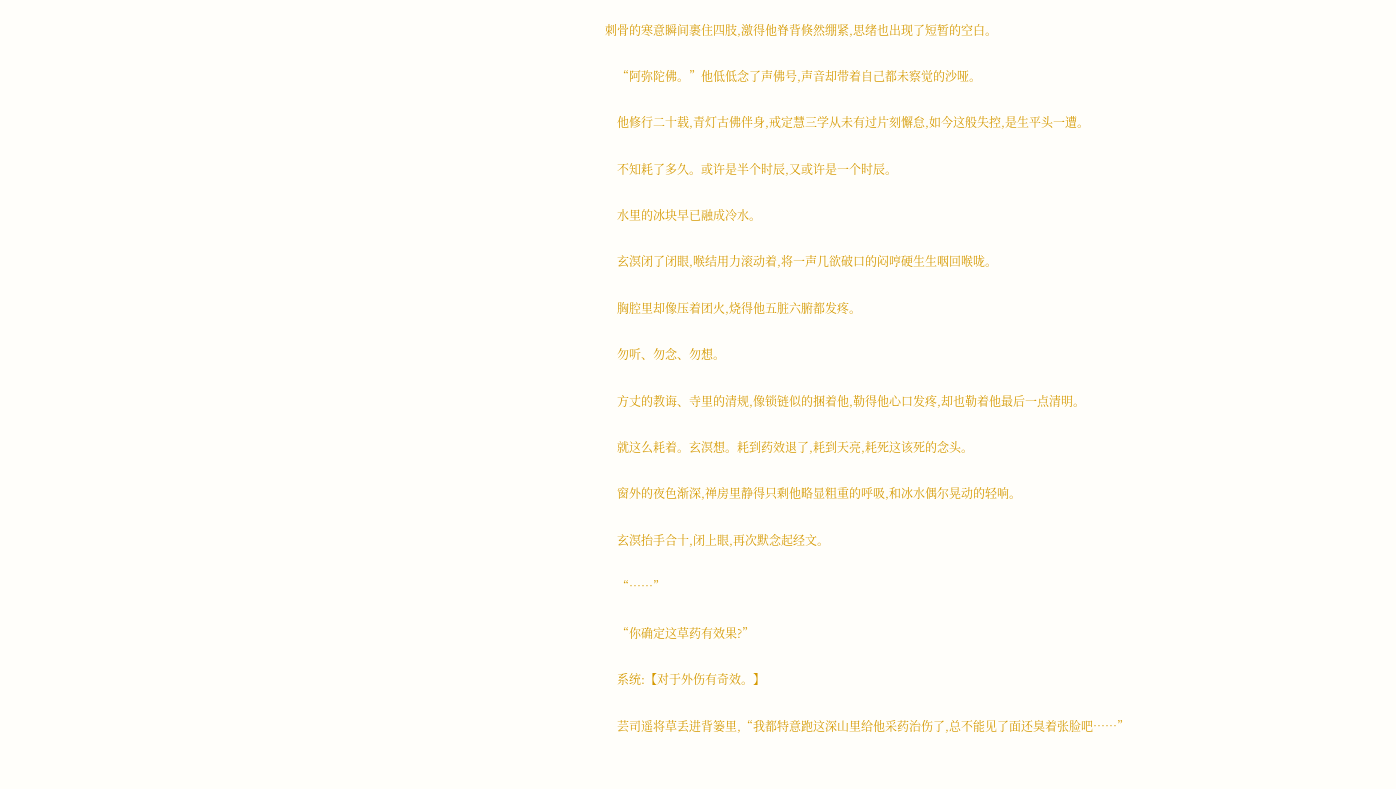刺骨的寒意瞬间裹住四肢,激得他脊背倏然绷紧,思绪也出现了短暂的空白。

    “阿弥陀佛。”他低低念了声佛号,声音却带着自己都未察觉的沙哑。

    他修行二十载,青灯古佛伴身,戒定慧三学从未有过片刻懈怠,如今这般失控,是生平头一遭。

    不知耗了多久。或许是半个时辰,又或许是一个时辰。

    水里的冰块早已融成冷水。

    玄溟闭了闭眼,喉结用力滚动着,将一声几欲破口的闷哼硬生生咽回喉咙。

    胸腔里却像压着团火,烧得他五脏六腑都发疼。

    勿听、勿念、勿想。

    方丈的教诲、寺里的清规,像锁链似的捆着他,勒得他心口发疼,却也勒着他最后一点清明。

    就这么耗着。玄溟想。耗到药效退了,耗到天亮,耗死这该死的念头。

    窗外的夜色渐深,禅房里静得只剩他略显粗重的呼吸,和冰水偶尔晃动的轻响。

    玄溟抬手合十,闭上眼,再次默念起经文。

    “……”

    “你确定这草药有效果?”

    系统:【对于外伤有奇效。】

    芸司遥将草丢进背篓里,“我都特意跑这深山里给他采药治伤了,总不能见了面还臭着张脸吧……”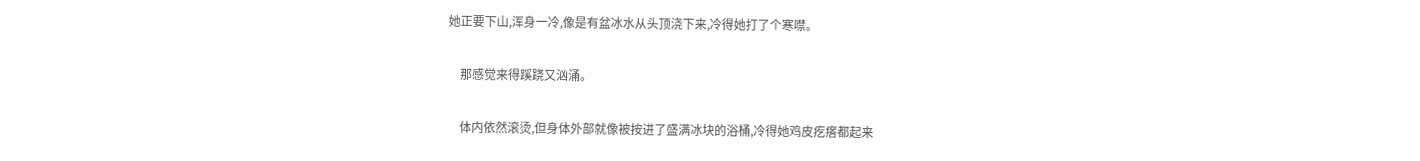她正要下山,浑身一冷,像是有盆冰水从头顶浇下来,冷得她打了个寒噤。

    那感觉来得蹊跷又汹涌。

    体内依然滚烫,但身体外部就像被按进了盛满冰块的浴桶,冷得她鸡皮疙瘩都起来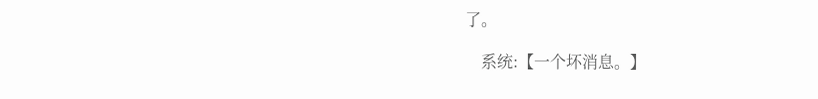了。

    系统:【一个坏消息。】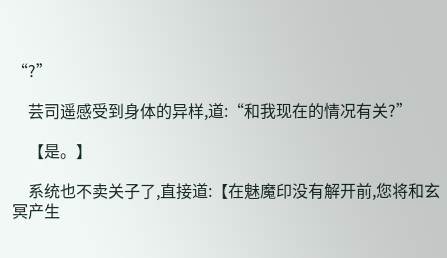“?”

    芸司遥感受到身体的异样,道:“和我现在的情况有关?”

    【是。】

    系统也不卖关子了,直接道:【在魅魔印没有解开前,您将和玄冥产生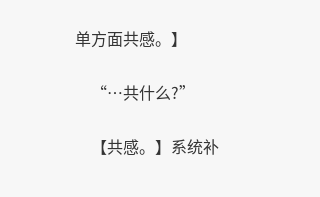单方面共感。】

    “…共什么?”

    【共感。】系统补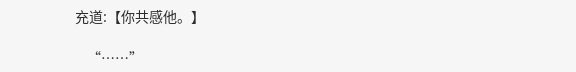充道:【你共感他。】

    “……”